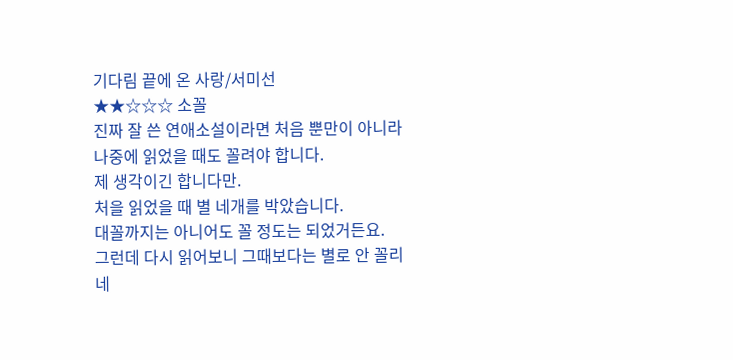기다림 끝에 온 사랑/서미선
★★☆☆☆ 소꼴
진짜 잘 쓴 연애소설이라면 처음 뿐만이 아니라 나중에 읽었을 때도 꼴려야 합니다.
제 생각이긴 합니다만.
처을 읽었을 때 별 네개를 박았습니다.
대꼴까지는 아니어도 꼴 정도는 되었거든요.
그런데 다시 읽어보니 그때보다는 별로 안 꼴리네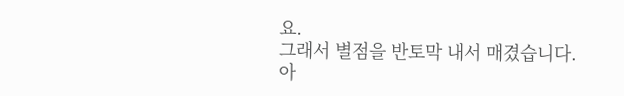요.
그래서 별점을 반토막 내서 매겼습니다.
아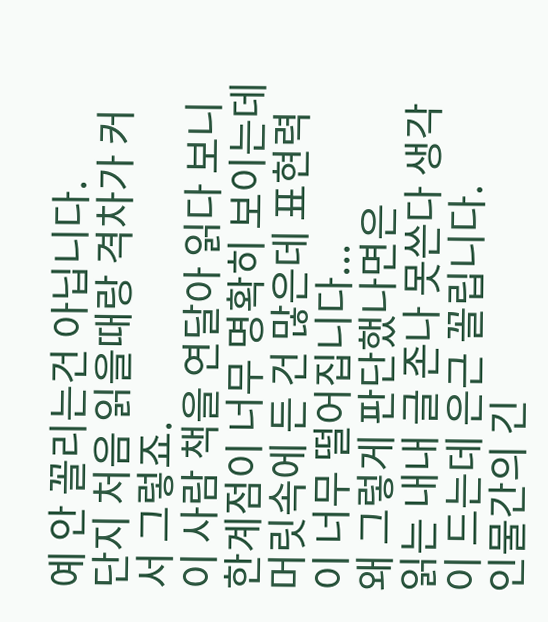예 안 꼴리는건 아닙니다.
단지 처음 읽을때랑 격차가 커서 그렇죠.
이 사람 책을 연달아 읽다 보니 한계점이 너무 명확히 보이는데
머릿속에 든 건 많은데 표현력이 너무 떨어집니다...
왜 그렇게 판단했나면은
읽는 내내 글 존나 못쓴다 생각이 드는데 은근 꼴립니다.
인물간의 긴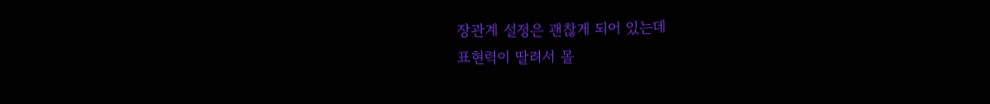장관계 설정은 괜찮게 되어 있는데
표현력이 딸려서 몰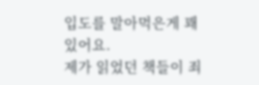입도를 말아먹은게 꽤 있어요.
제가 읽었던 책들이 죄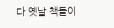다 옛날 책들이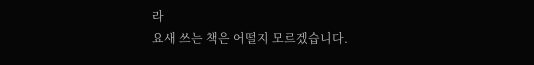라
요새 쓰는 책은 어떨지 모르겠습니다.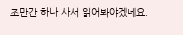조만간 하나 사서 읽어봐야겠네요.